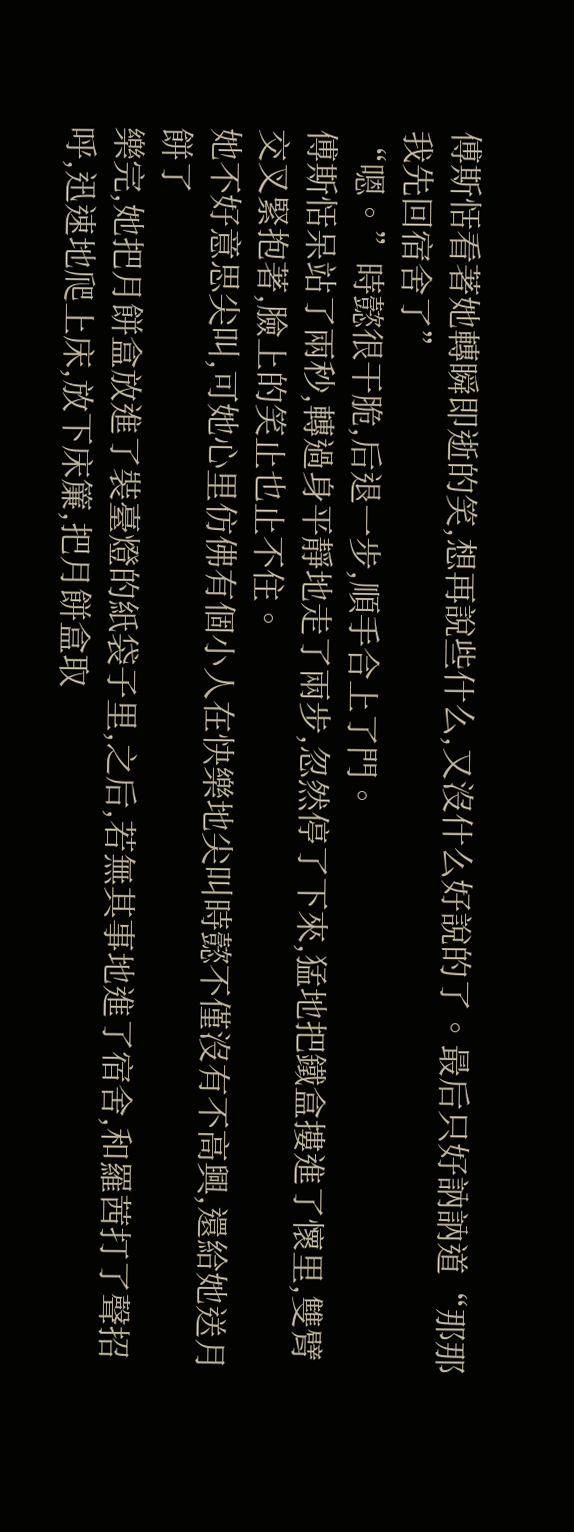傅斯恬看著她轉瞬即逝的笑,想再說些什么,又沒什么好說的了。最后只好訥訥道“那那我先回宿舍了”
“嗯。”時懿很干脆,后退一步,順手合上了門。
傅斯恬呆站了兩秒,轉過身平靜地走了兩步,忽然停了下來,猛地把鐵盒摟進了懷里,雙臂交叉緊抱著,臉上的笑止也止不住。
她不好意思尖叫,可她心里仿佛有個小人在快樂地尖叫時懿不僅沒有不高興,還給她送月餅了
樂完,她把月餅盒放進了裝臺燈的紙袋子里,之后,若無其事地進了宿舍,和羅茜打了聲招呼,迅速地爬上床,放下床簾,把月餅盒取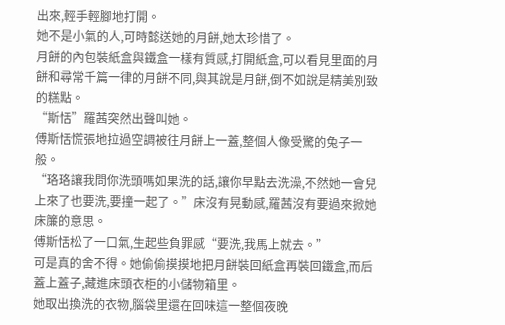出來,輕手輕腳地打開。
她不是小氣的人,可時懿送她的月餅,她太珍惜了。
月餅的內包裝紙盒與鐵盒一樣有質感,打開紙盒,可以看見里面的月餅和尋常千篇一律的月餅不同,與其說是月餅,倒不如說是精美別致的糕點。
“斯恬”羅茜突然出聲叫她。
傅斯恬慌張地拉過空調被往月餅上一蓋,整個人像受驚的兔子一般。
“珞珞讓我問你洗頭嗎如果洗的話,讓你早點去洗澡,不然她一會兒上來了也要洗,要撞一起了。”床沒有晃動感,羅茜沒有要過來掀她床簾的意思。
傅斯恬松了一口氣,生起些負罪感“要洗,我馬上就去。”
可是真的舍不得。她偷偷摸摸地把月餅裝回紙盒再裝回鐵盒,而后蓋上蓋子,藏進床頭衣柜的小儲物箱里。
她取出換洗的衣物,腦袋里還在回味這一整個夜晚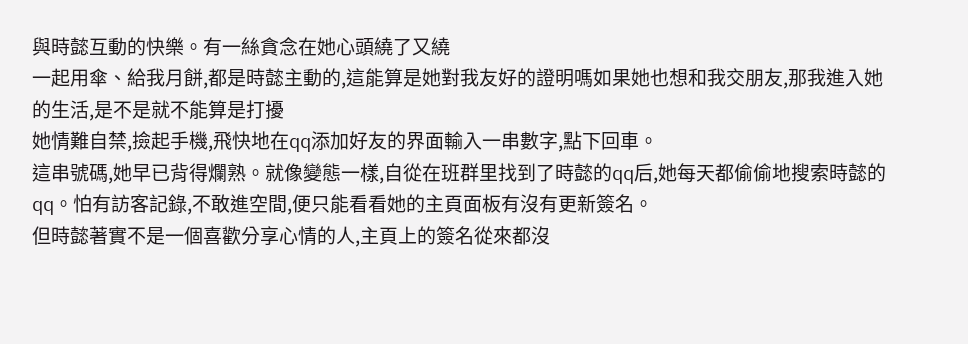與時懿互動的快樂。有一絲貪念在她心頭繞了又繞
一起用傘、給我月餅,都是時懿主動的,這能算是她對我友好的證明嗎如果她也想和我交朋友,那我進入她的生活,是不是就不能算是打擾
她情難自禁,撿起手機,飛快地在qq添加好友的界面輸入一串數字,點下回車。
這串號碼,她早已背得爛熟。就像變態一樣,自從在班群里找到了時懿的qq后,她每天都偷偷地搜索時懿的qq。怕有訪客記錄,不敢進空間,便只能看看她的主頁面板有沒有更新簽名。
但時懿著實不是一個喜歡分享心情的人,主頁上的簽名從來都沒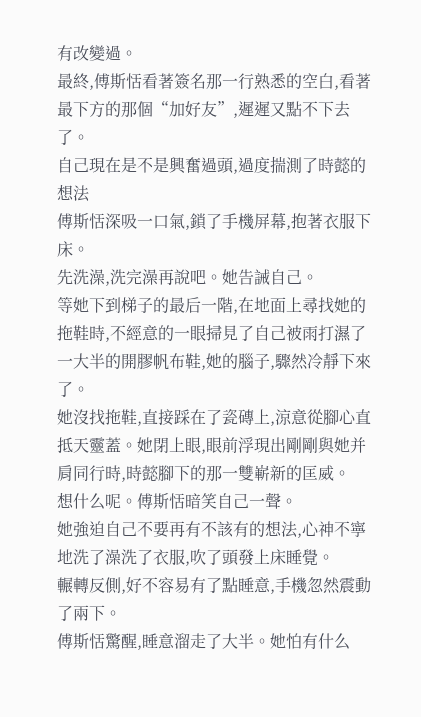有改變過。
最終,傅斯恬看著簽名那一行熟悉的空白,看著最下方的那個“加好友”,遲遲又點不下去了。
自己現在是不是興奮過頭,過度揣測了時懿的想法
傅斯恬深吸一口氣,鎖了手機屏幕,抱著衣服下床。
先洗澡,洗完澡再說吧。她告誡自己。
等她下到梯子的最后一階,在地面上尋找她的拖鞋時,不經意的一眼掃見了自己被雨打濕了一大半的開膠帆布鞋,她的腦子,驟然冷靜下來了。
她沒找拖鞋,直接踩在了瓷磚上,涼意從腳心直抵天靈蓋。她閉上眼,眼前浮現出剛剛與她并肩同行時,時懿腳下的那一雙嶄新的匡威。
想什么呢。傅斯恬暗笑自己一聲。
她強迫自己不要再有不該有的想法,心神不寧地洗了澡洗了衣服,吹了頭發上床睡覺。
輾轉反側,好不容易有了點睡意,手機忽然震動了兩下。
傅斯恬驚醒,睡意溜走了大半。她怕有什么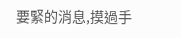要緊的消息,摸過手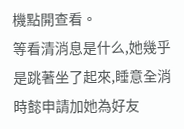機點開查看。
等看清消息是什么,她幾乎是跳著坐了起來,睡意全消
時懿申請加她為好友